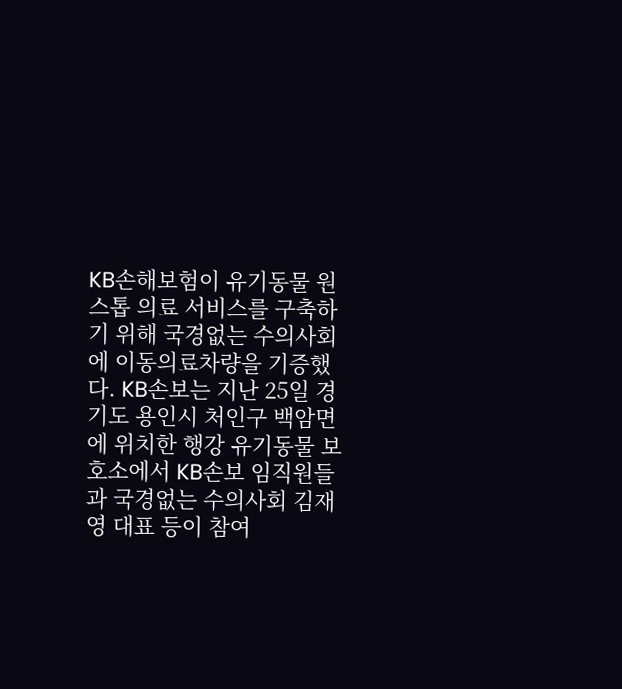KB손해보험이 유기동물 원스톱 의료 서비스를 구축하기 위해 국경없는 수의사회에 이동의료차량을 기증했다. KB손보는 지난 25일 경기도 용인시 처인구 백암면에 위치한 행강 유기동물 보호소에서 KB손보 임직원들과 국경없는 수의사회 김재영 대표 등이 참여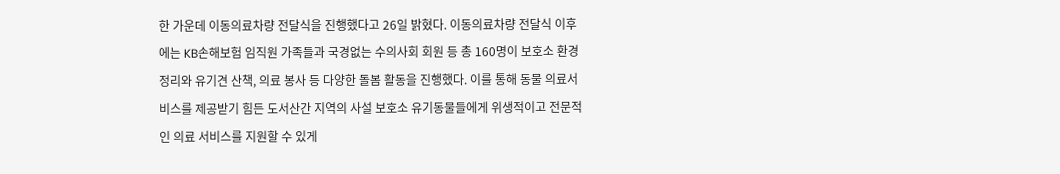한 가운데 이동의료차량 전달식을 진행했다고 26일 밝혔다. 이동의료차량 전달식 이후에는 KB손해보험 임직원 가족들과 국경없는 수의사회 회원 등 총 160명이 보호소 환경 정리와 유기견 산책, 의료 봉사 등 다양한 돌봄 활동을 진행했다. 이를 통해 동물 의료서비스를 제공받기 힘든 도서산간 지역의 사설 보호소 유기동물들에게 위생적이고 전문적인 의료 서비스를 지원할 수 있게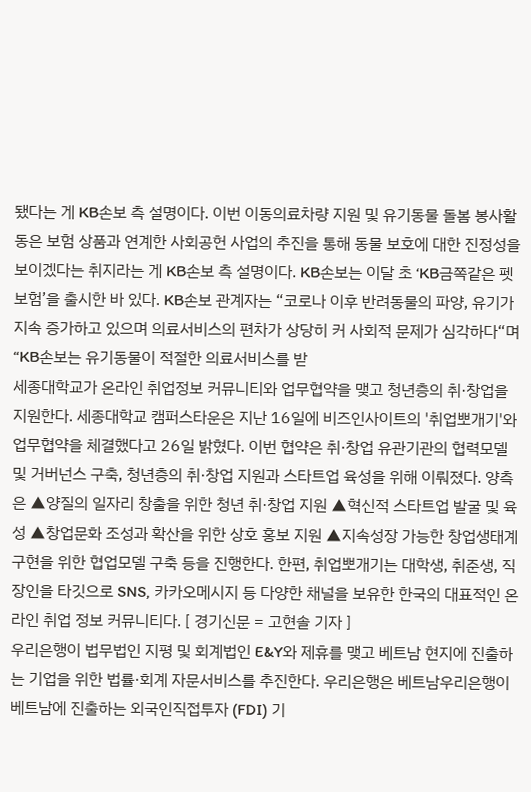됐다는 게 KB손보 측 설명이다. 이번 이동의료차량 지원 및 유기동물 돌봄 봉사활동은 보험 상품과 연계한 사회공헌 사업의 추진을 통해 동물 보호에 대한 진정성을 보이겠다는 취지라는 게 KB손보 측 설명이다. KB손보는 이달 초 ‘KB금쪽같은 펫보험’을 출시한 바 있다. KB손보 관계자는 “코로나 이후 반려동물의 파양, 유기가 지속 증가하고 있으며 의료서비스의 편차가 상당히 커 사회적 문제가 심각하다“며 “KB손보는 유기동물이 적절한 의료서비스를 받
세종대학교가 온라인 취업정보 커뮤니티와 업무협약을 맺고 청년층의 취·창업을 지원한다. 세종대학교 캠퍼스타운은 지난 16일에 비즈인사이트의 '취업뽀개기'와 업무협약을 체결했다고 26일 밝혔다. 이번 협약은 취·창업 유관기관의 협력모델 및 거버넌스 구축, 청년층의 취·창업 지원과 스타트업 육성을 위해 이뤄졌다. 양측은 ▲양질의 일자리 창출을 위한 청년 취·창업 지원 ▲혁신적 스타트업 발굴 및 육성 ▲창업문화 조성과 확산을 위한 상호 홍보 지원 ▲지속성장 가능한 창업생태계 구현을 위한 협업모델 구축 등을 진행한다. 한편, 취업뽀개기는 대학생, 취준생, 직장인을 타깃으로 SNS, 카카오메시지 등 다양한 채널을 보유한 한국의 대표적인 온라인 취업 정보 커뮤니티다. [ 경기신문 = 고현솔 기자 ]
우리은행이 법무법인 지평 및 회계법인 E&Y와 제휴를 맺고 베트남 현지에 진출하는 기업을 위한 법률·회계 자문서비스를 추진한다. 우리은행은 베트남우리은행이 베트남에 진출하는 외국인직접투자 (FDI) 기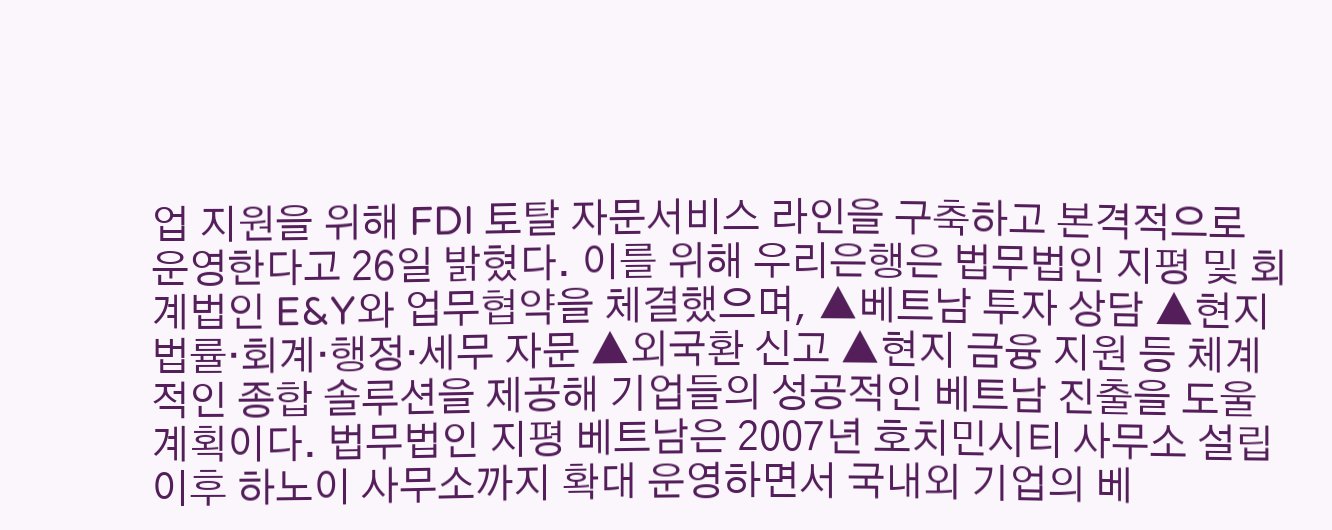업 지원을 위해 FDI 토탈 자문서비스 라인을 구축하고 본격적으로 운영한다고 26일 밝혔다. 이를 위해 우리은행은 법무법인 지평 및 회계법인 E&Y와 업무협약을 체결했으며, ▲베트남 투자 상담 ▲현지 법률·회계·행정·세무 자문 ▲외국환 신고 ▲현지 금융 지원 등 체계적인 종합 솔루션을 제공해 기업들의 성공적인 베트남 진출을 도울 계획이다. 법무법인 지평 베트남은 2007년 호치민시티 사무소 설립 이후 하노이 사무소까지 확대 운영하면서 국내외 기업의 베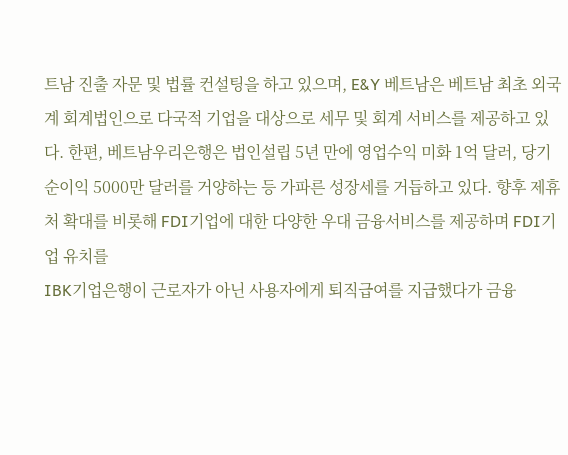트남 진출 자문 및 법률 컨설팅을 하고 있으며, E&Y 베트남은 베트남 최초 외국계 회계법인으로 다국적 기업을 대상으로 세무 및 회계 서비스를 제공하고 있다. 한편, 베트남우리은행은 법인설립 5년 만에 영업수익 미화 1억 달러, 당기순이익 5000만 달러를 거양하는 등 가파른 성장세를 거듭하고 있다. 향후 제휴처 확대를 비롯해 FDI기업에 대한 다양한 우대 금융서비스를 제공하며 FDI기업 유치를
IBK기업은행이 근로자가 아닌 사용자에게 퇴직급여를 지급했다가 금융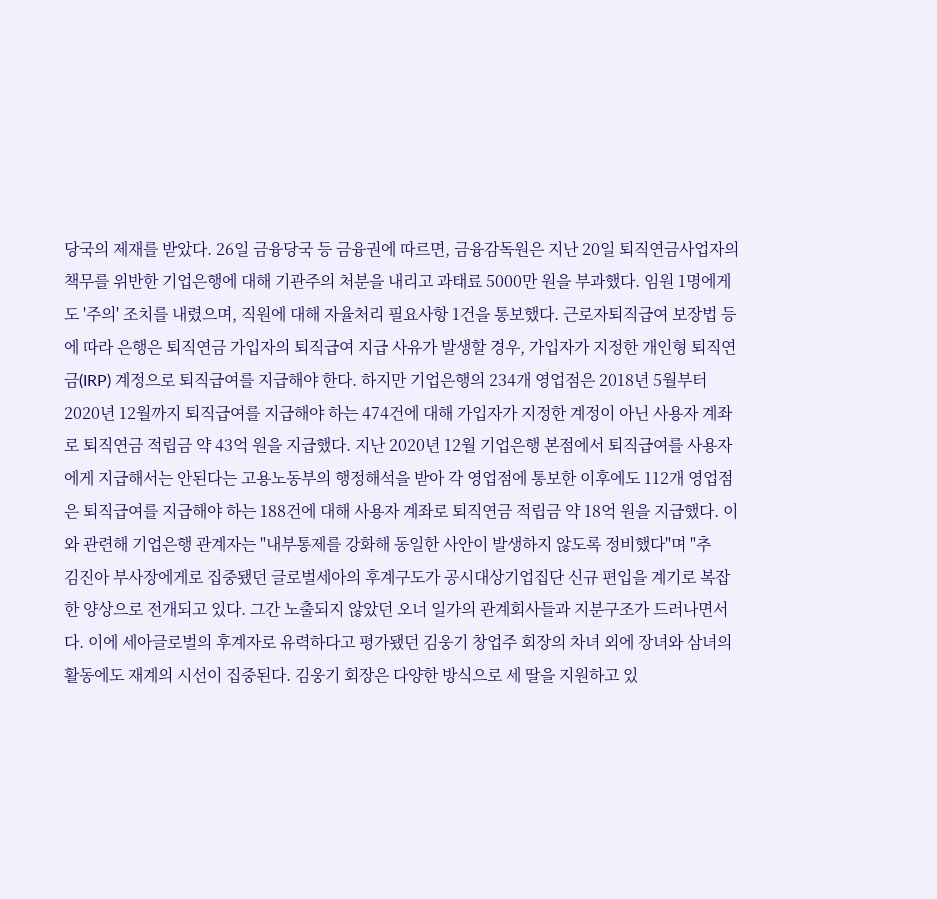당국의 제재를 받았다. 26일 금융당국 등 금융권에 따르면, 금융감독원은 지난 20일 퇴직연금사업자의 책무를 위반한 기업은행에 대해 기관주의 처분을 내리고 과태료 5000만 원을 부과했다. 임원 1명에게도 '주의' 조치를 내렸으며, 직원에 대해 자율처리 필요사항 1건을 통보했다. 근로자퇴직급여 보장법 등에 따라 은행은 퇴직연금 가입자의 퇴직급여 지급 사유가 발생할 경우, 가입자가 지정한 개인형 퇴직연금(IRP) 계정으로 퇴직급여를 지급해야 한다. 하지만 기업은행의 234개 영업점은 2018년 5월부터 2020년 12월까지 퇴직급여를 지급해야 하는 474건에 대해 가입자가 지정한 계정이 아닌 사용자 계좌로 퇴직연금 적립금 약 43억 원을 지급했다. 지난 2020년 12월 기업은행 본점에서 퇴직급여를 사용자에게 지급해서는 안된다는 고용노동부의 행정해석을 받아 각 영업점에 통보한 이후에도 112개 영업점은 퇴직급여를 지급해야 하는 188건에 대해 사용자 계좌로 퇴직연금 적립금 약 18억 원을 지급했다. 이와 관련해 기업은행 관계자는 "내부통제를 강화해 동일한 사안이 발생하지 않도록 정비했다"며 "추
김진아 부사장에게로 집중됐던 글로벌세아의 후계구도가 공시대상기업집단 신규 편입을 계기로 복잡한 양상으로 전개되고 있다. 그간 노출되지 않았던 오너 일가의 관계회사들과 지분구조가 드러나면서다. 이에 세아글로벌의 후계자로 유력하다고 평가됐던 김웅기 창업주 회장의 차녀 외에 장녀와 삼녀의 활동에도 재계의 시선이 집중된다. 김웅기 회장은 다양한 방식으로 세 딸을 지원하고 있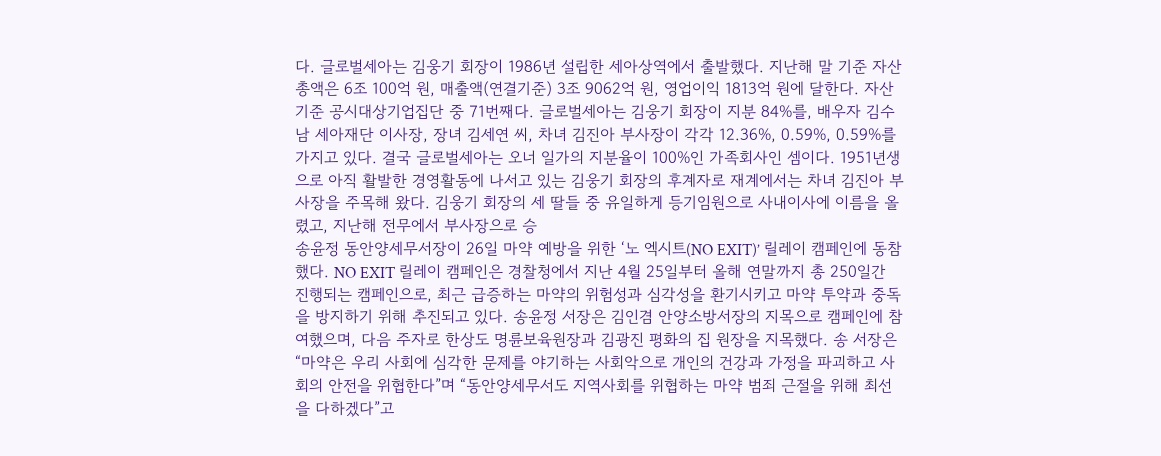다. 글로벌세아는 김웅기 회장이 1986년 설립한 세아상역에서 출발했다. 지난해 말 기준 자산총액은 6조 100억 원, 매출액(연결기준) 3조 9062억 원, 영업이익 1813억 원에 달한다. 자산 기준 공시대상기업집단 중 71번째다. 글로벌세아는 김웅기 회장이 지분 84%를, 배우자 김수남 세아재단 이사장, 장녀 김세연 씨, 차녀 김진아 부사장이 각각 12.36%, 0.59%, 0.59%를 가지고 있다. 결국 글로벌세아는 오너 일가의 지분율이 100%인 가족회사인 셈이다. 1951년생으로 아직 활발한 경영활동에 나서고 있는 김웅기 회장의 후계자로 재계에서는 차녀 김진아 부사장을 주목해 왔다. 김웅기 회장의 세 딸들 중 유일하게 등기임원으로 사내이사에 이름을 올렸고, 지난해 전무에서 부사장으로 승
송윤정 동안양세무서장이 26일 마약 예방을 위한 ‘노 엑시트(NO EXIT)’ 릴레이 캠페인에 동참했다. NO EXIT 릴레이 캠페인은 경찰청에서 지난 4월 25일부터 올해 연말까지 총 250일간 진행되는 캠페인으로, 최근 급증하는 마약의 위험성과 심각성을 환기시키고 마약 투약과 중독을 방지하기 위해 추진되고 있다. 송윤정 서장은 김인겸 안양소방서장의 지목으로 캠페인에 참여했으며, 다음 주자로 한상도 명륜보육원장과 김광진 평화의 집 원장을 지목했다. 송 서장은 “마약은 우리 사회에 심각한 문제를 야기하는 사회악으로 개인의 건강과 가정을 파괴하고 사회의 안전을 위협한다”며 “동안양세무서도 지역사회를 위협하는 마약 범죄 근절을 위해 최선을 다하겠다”고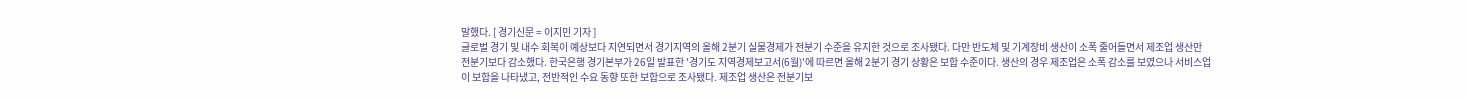말했다. [ 경기신문 = 이지민 기자 ]
글로벌 경기 및 내수 회복이 예상보다 지연되면서 경기지역의 올해 2분기 실물경제가 전분기 수준을 유지한 것으로 조사됐다. 다만 반도체 및 기계장비 생산이 소폭 줄어들면서 제조업 생산만 전분기보다 감소했다. 한국은행 경기본부가 26일 발표한 '경기도 지역경제보고서(6월)'에 따르면 올해 2분기 경기 상황은 보합 수준이다. 생산의 경우 제조업은 소폭 감소를 보였으나 서비스업이 보합을 나타냈고, 전반적인 수요 동향 또한 보합으로 조사됐다. 제조업 생산은 전분기보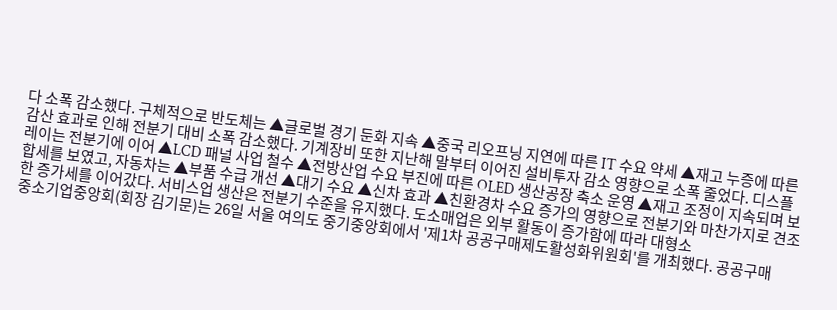다 소폭 감소했다. 구체적으로 반도체는 ▲글로벌 경기 둔화 지속 ▲중국 리오프닝 지연에 따른 IT 수요 약세 ▲재고 누증에 따른 감산 효과로 인해 전분기 대비 소폭 감소했다. 기계장비 또한 지난해 말부터 이어진 설비투자 감소 영향으로 소폭 줄었다. 디스플레이는 전분기에 이어 ▲LCD 패널 사업 철수 ▲전방산업 수요 부진에 따른 OLED 생산공장 축소 운영 ▲재고 조정이 지속되며 보합세를 보였고, 자동차는 ▲부품 수급 개선 ▲대기 수요 ▲신차 효과 ▲친환경차 수요 증가의 영향으로 전분기와 마찬가지로 견조한 증가세를 이어갔다. 서비스업 생산은 전분기 수준을 유지했다. 도소매업은 외부 활동이 증가함에 따라 대형소
중소기업중앙회(회장 김기문)는 26일 서울 여의도 중기중앙회에서 '제1차 공공구매제도활성화위원회'를 개최했다. 공공구매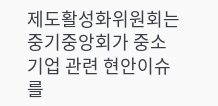제도활성화위원회는 중기중앙회가 중소기업 관련 현안이슈를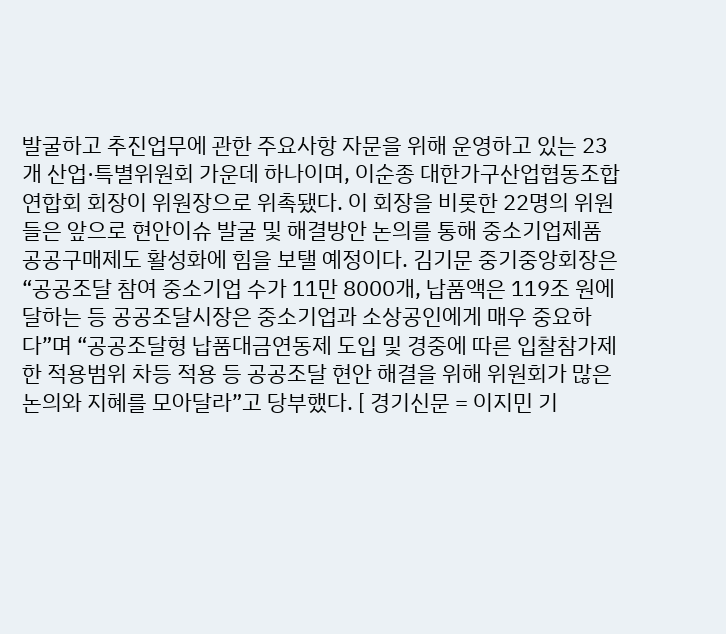발굴하고 추진업무에 관한 주요사항 자문을 위해 운영하고 있는 23개 산업·특별위원회 가운데 하나이며, 이순종 대한가구산업협동조합연합회 회장이 위원장으로 위촉됐다. 이 회장을 비롯한 22명의 위원들은 앞으로 현안이슈 발굴 및 해결방안 논의를 통해 중소기업제품 공공구매제도 활성화에 힘을 보탤 예정이다. 김기문 중기중앙회장은 “공공조달 참여 중소기업 수가 11만 8000개, 납품액은 119조 원에 달하는 등 공공조달시장은 중소기업과 소상공인에게 매우 중요하다”며 “공공조달형 납품대금연동제 도입 및 경중에 따른 입찰참가제한 적용범위 차등 적용 등 공공조달 현안 해결을 위해 위원회가 많은 논의와 지혜를 모아달라”고 당부했다. [ 경기신문 = 이지민 기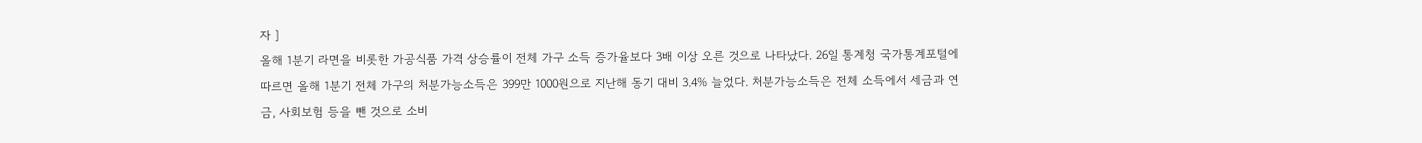자 ]
올해 1분기 라면을 비롯한 가공식품 가격 상승률이 전체 가구 소득 증가율보다 3배 이상 오른 것으로 나타났다. 26일 통계청 국가통계포털에 따르면 올해 1분기 전체 가구의 처분가능소득은 399만 1000원으로 지난해 동기 대비 3.4% 늘었다. 처분가능소득은 전체 소득에서 세금과 연금, 사회보험 등을 뺀 것으로 소비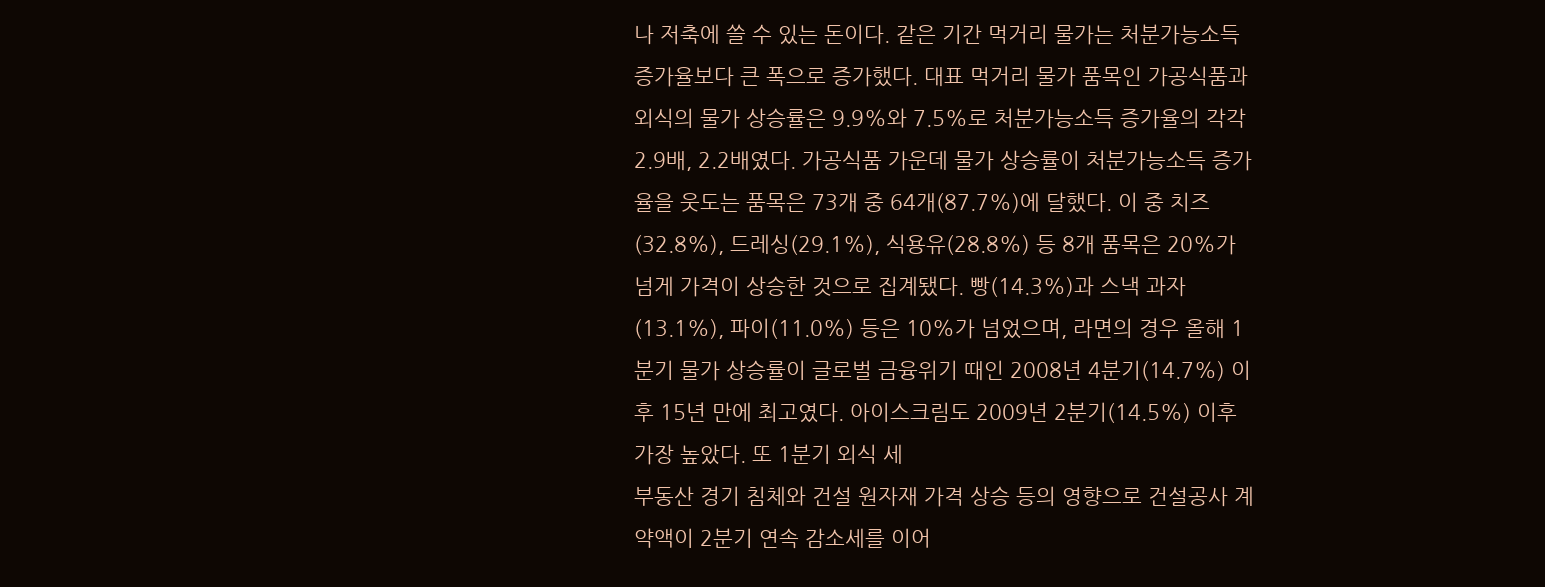나 저축에 쓸 수 있는 돈이다. 같은 기간 먹거리 물가는 처분가능소득 증가율보다 큰 폭으로 증가했다. 대표 먹거리 물가 품목인 가공식품과 외식의 물가 상승률은 9.9%와 7.5%로 처분가능소득 증가율의 각각 2.9배, 2.2배였다. 가공식품 가운데 물가 상승률이 처분가능소득 증가율을 웃도는 품목은 73개 중 64개(87.7%)에 달했다. 이 중 치즈(32.8%), 드레싱(29.1%), 식용유(28.8%) 등 8개 품목은 20%가 넘게 가격이 상승한 것으로 집계됐다. 빵(14.3%)과 스낵 과자(13.1%), 파이(11.0%) 등은 10%가 넘었으며, 라면의 경우 올해 1분기 물가 상승률이 글로벌 금융위기 때인 2008년 4분기(14.7%) 이후 15년 만에 최고였다. 아이스크림도 2009년 2분기(14.5%) 이후 가장 높았다. 또 1분기 외식 세
부동산 경기 침체와 건설 원자재 가격 상승 등의 영향으로 건설공사 계약액이 2분기 연속 감소세를 이어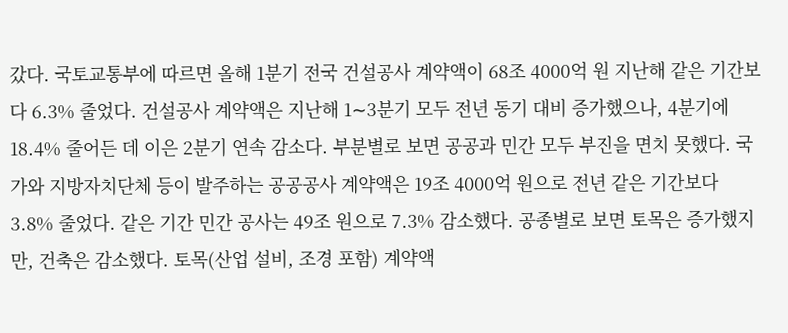갔다. 국토교통부에 따르면 올해 1분기 전국 건설공사 계약액이 68조 4000억 원 지난해 같은 기간보다 6.3% 줄었다. 건설공사 계약액은 지난해 1∼3분기 모두 전년 동기 대비 증가했으나, 4분기에 18.4% 줄어든 데 이은 2분기 연속 감소다. 부분별로 보면 공공과 민간 모두 부진을 면치 못했다. 국가와 지방자치단체 등이 발주하는 공공공사 계약액은 19조 4000억 원으로 전년 같은 기간보다 3.8% 줄었다. 같은 기간 민간 공사는 49조 원으로 7.3% 감소했다. 공종별로 보면 토목은 증가했지만, 건축은 감소했다. 토목(산업 설비, 조경 포함) 계약액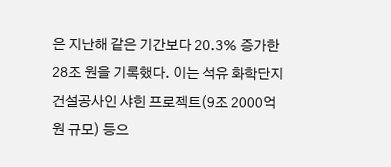은 지난해 같은 기간보다 20.3% 증가한 28조 원을 기록했다. 이는 석유 화학단지 건설공사인 샤힌 프로젝트(9조 2000억 원 규모) 등으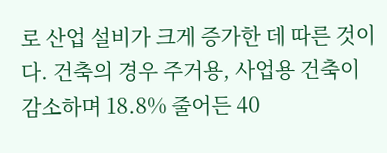로 산업 설비가 크게 증가한 데 따른 것이다. 건축의 경우 주거용, 사업용 건축이 감소하며 18.8% 줄어든 40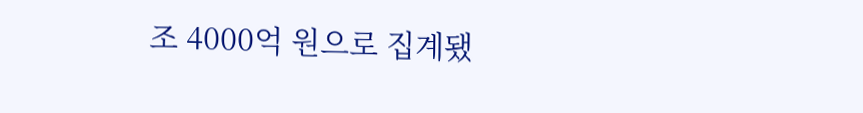조 4000억 원으로 집계됐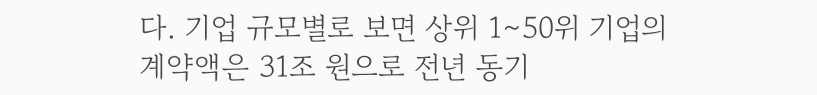다. 기업 규모별로 보면 상위 1∼50위 기업의 계약액은 31조 원으로 전년 동기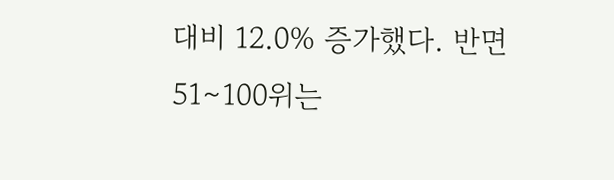대비 12.0% 증가했다. 반면 51∼100위는